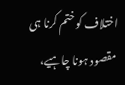اختلاف کو ختم کرنا ہی مقصود ہونا چاہیے،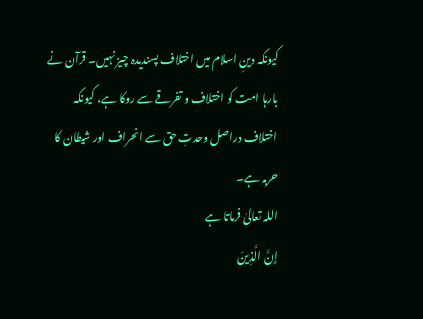کیونکہ دینِ اسلام میں اختلاف پسندیدہ چیز نہیں۔ قرآن نے بارہا امت کو اختلاف و تفرقے سے روکا ہے، کیونکہ اختلاف دراصل وحدتِ حق سے انحراف اور شیطان کا حربہ ہے۔
اللہ تعالیٰ فرماتا ہے
إِنَّ الَّذِينَ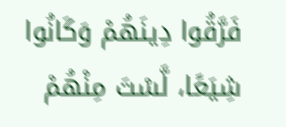فَرَّقُوا دِينَهُمْ وَكَانُوا شِيَعًا، لَّسْتَ مِنْهُمْ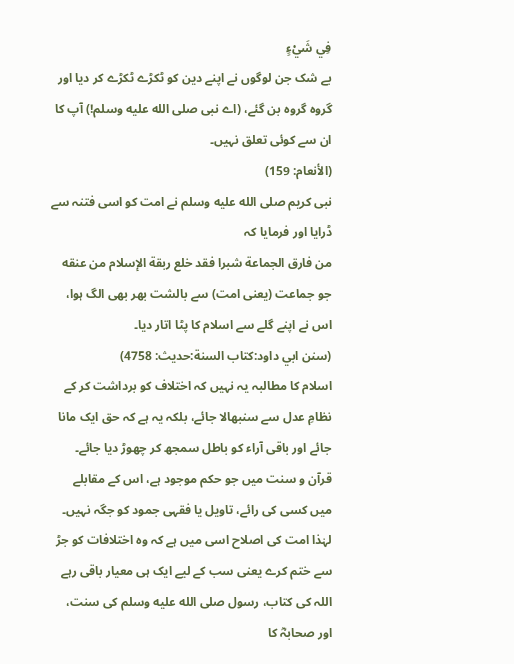فِي شَيْءٍ
بے شک جن لوگوں نے اپنے دین کو ٹکڑے ٹکڑے کر دیا اور گروہ گروہ بن گئے، (اے نبی صلى الله عليه وسلم!) آپ کا ان سے کوئی تعلق نہیں۔
(الأنعام: 159)
نبی کریم صلى الله عليه وسلم نے امت کو اسی فتنہ سے ڈرایا اور فرمایا کہ
من فارق الجماعة شبرا فقد خلع ربقة الإسلام من عنقه
جو جماعت (یعنی امت) سے بالشت بھر بھی الگ ہوا، اس نے اپنے گلے سے اسلام کا پٹا اتار دیا۔
(سنن ابي داود:كتاب السنة:حدیث: 4758)
اسلام کا مطالبہ یہ نہیں کہ اختلاف کو برداشت کر کے نظامِ عدل سے سنبھالا جائے، بلکہ یہ ہے کہ حق ایک مانا جائے اور باقی آراء کو باطل سمجھ کر چھوڑ دیا جائے۔ قرآن و سنت میں جو حکم موجود ہے، اس کے مقابلے میں کسی کی رائے، تاویل یا فقہی جمود کو جگہ نہیں۔ لہٰذا امت کی اصلاح اسی میں ہے کہ وہ اختلافات کو جڑ سے ختم کرے یعنی سب کے لیے ایک ہی معیار باقی رہے اللہ کی کتاب، رسول صلى الله عليه وسلم کی سنت، اور صحابہؓ کا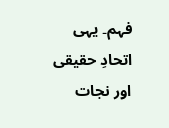فہم۔ یہی اتحادِ حقیقی اور نجات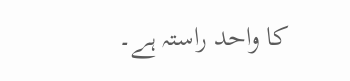کا واحد راستہ ہے۔